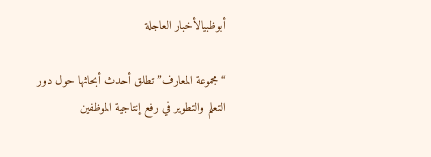أبوظبيالأخبار العاجلة

“مجموعة المعارف” تطلق أحدث أبحاثها حول دور التعلم والتطوير في رفع إنتاجية الموظفين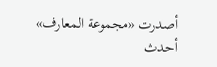أصدرت «مجموعة المعارف» أحدث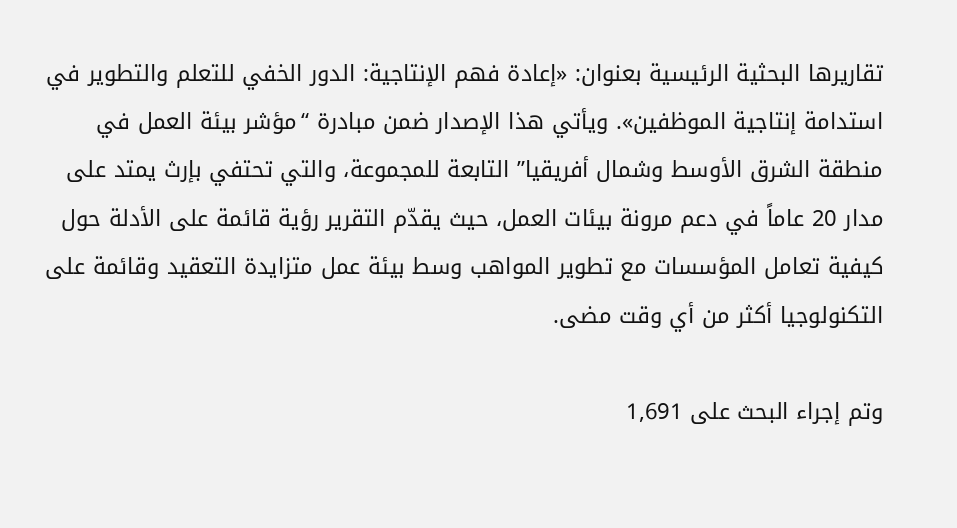تقاريرها البحثية الرئيسية بعنوان: «إعادة فهم الإنتاجية: الدور الخفي للتعلم والتطوير في استدامة إنتاجية الموظفين». ويأتي هذا الإصدار ضمن مبادرة “مؤشر بيئة العمل في منطقة الشرق الأوسط وشمال أفريقيا” التابعة للمجموعة، والتي تحتفي بإرث يمتد على مدار 20 عاماً في دعم مرونة بيئات العمل، حيث يقدّم التقرير رؤية قائمة على الأدلة حول كيفية تعامل المؤسسات مع تطوير المواهب وسط بيئة عمل متزايدة التعقيد وقائمة على التكنولوجيا أكثر من أي وقت مضى.

وتم إجراء البحث على 1,691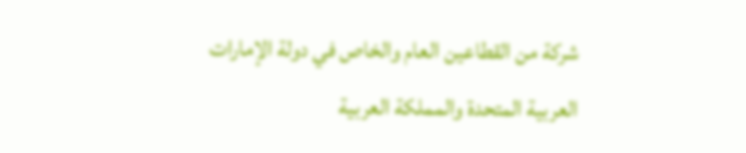شركة من القطاعين العام والخاص في دولة الإمارات العربية المتحدة والمملكة العربية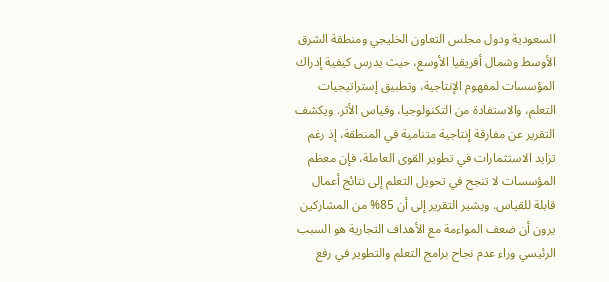السعودية ودول مجلس التعاون الخليجي ومنطقة الشرق الأوسط وشمال أفريقيا الأوسع، حيث يدرس كيفية إدراك المؤسسات لمفهوم الإنتاجية، وتطبيق إستراتيجيات التعلم، والاستفادة من التكنولوجيا، وقياس الأثر. ويكشف التقرير عن مفارقة إنتاجية متنامية في المنطقة، إذ رغم تزايد الاستثمارات في تطوير القوى العاملة، فإن معظم المؤسسات لا تنجح في تحويل التعلم إلى نتائج أعمال قابلة للقياس. ويشير التقرير إلى أن 85% من المشاركين يرون أن ضعف المواءمة مع الأهداف التجارية هو السبب الرئيسي وراء عدم نجاح برامج التعلم والتطوير في رفع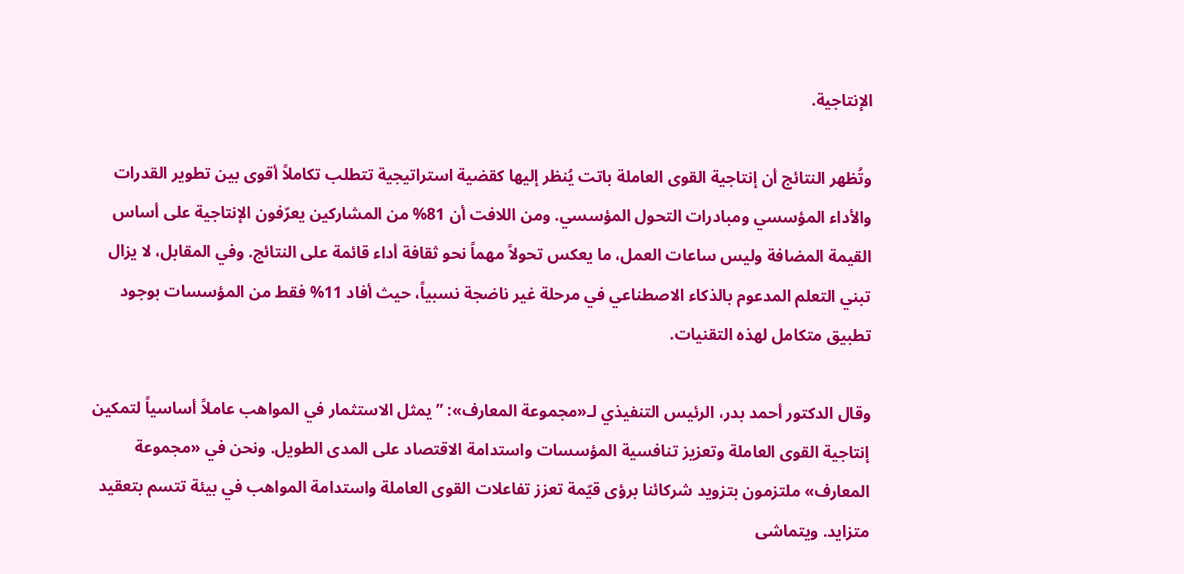الإنتاجية.

وتُظهر النتائج أن إنتاجية القوى العاملة باتت يُنظر إليها كقضية استراتيجية تتطلب تكاملاً أقوى بين تطوير القدرات والأداء المؤسسي ومبادرات التحول المؤسسي. ومن اللافت أن 81% من المشاركين يعرّفون الإنتاجية على أساس القيمة المضافة وليس ساعات العمل، ما يعكس تحولاً مهماً نحو ثقافة أداء قائمة على النتائج. وفي المقابل، لا يزال تبني التعلم المدعوم بالذكاء الاصطناعي في مرحلة غير ناضجة نسبياً، حيث أفاد 11% فقط من المؤسسات بوجود تطبيق متكامل لهذه التقنيات.

وقال الدكتور أحمد بدر، الرئيس التنفيذي لـ«مجموعة المعارف»: ” يمثل الاستثمار في المواهب عاملاً أساسياً لتمكين إنتاجية القوى العاملة وتعزيز تنافسية المؤسسات واستدامة الاقتصاد على المدى الطويل. ونحن في «مجموعة المعارف» ملتزمون بتزويد شركائنا برؤى قيّمة تعزز تفاعلات القوى العاملة واستدامة المواهب في بيئة تتسم بتعقيد متزايد. ويتماشى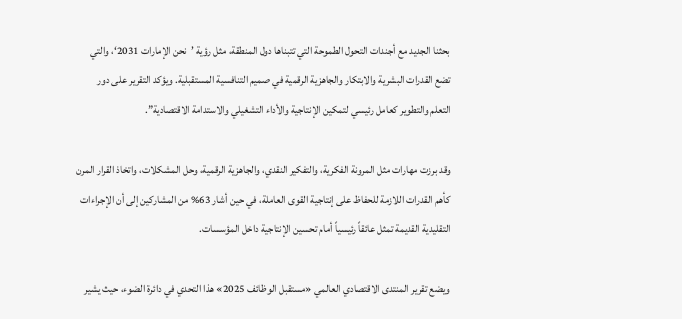بحثنا الجديد مع أجندات التحول الطموحة التي تتبناها دول المنطقة، مثل رؤية ’نحن الإمارات 2031‘، والتي تضع القدرات البشرية والابتكار والجاهزية الرقمية في صميم التنافسية المستقبلية. ويؤكد التقرير على دور التعلم والتطوير كعامل رئيسي لتمكين الإنتاجية والأداء التشغيلي والاستدامة الاقتصادية”.

وقد برزت مهارات مثل المرونة الفكرية، والتفكير النقدي، والجاهزية الرقمية، وحل المشكلات، واتخاذ القرار المرن كأهم القدرات اللازمة للحفاظ على إنتاجية القوى العاملة، في حين أشار 63% من المشاركين إلى أن الإجراءات التقليدية القديمة تمثل عائقاً رئيسياً أمام تحسين الإنتاجية داخل المؤسسات.

ويضع تقرير المنتدى الاقتصادي العالمي «مستقبل الوظائف 2025» هذا التحدي في دائرة الضوء، حيث يشير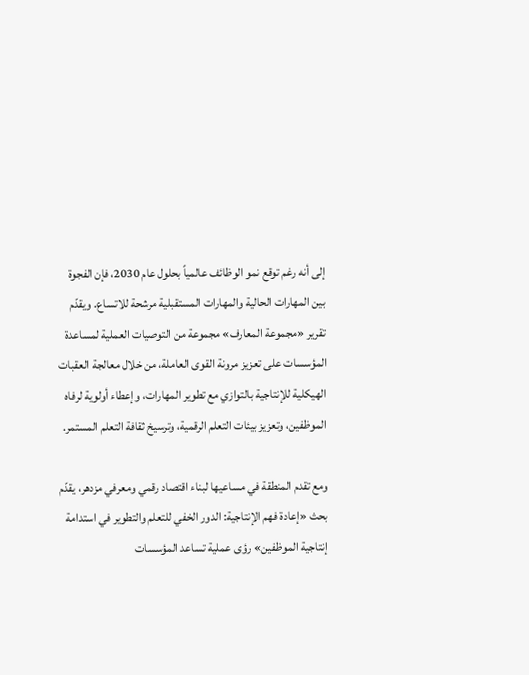إلى أنه رغم توقع نمو الوظائف عالمياً بحلول عام 2030، فإن الفجوة بين المهارات الحالية والمهارات المستقبلية مرشحة للاتساع. ويقدّم تقرير «مجموعة المعارف» مجموعة من التوصيات العملية لمساعدة المؤسسات على تعزيز مرونة القوى العاملة، من خلال معالجة العقبات الهيكلية للإنتاجية بالتوازي مع تطوير المهارات، وإعطاء أولوية لرفاه الموظفين، وتعزيز بيئات التعلم الرقمية، وترسيخ ثقافة التعلم المستمر.

ومع تقدم المنطقة في مساعيها لبناء اقتصاد رقمي ومعرفي مزدهر، يقدّم بحث «إعادة فهم الإنتاجية: الدور الخفي للتعلم والتطوير في استدامة إنتاجية الموظفين» رؤى عملية تساعد المؤسسات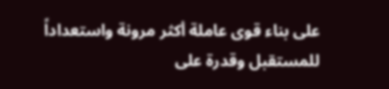على بناء قوى عاملة أكثر مرونة واستعداداً للمستقبل وقدرة على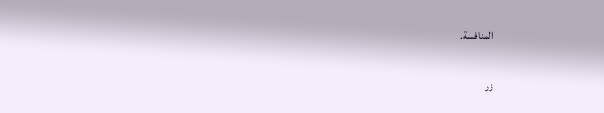المنافسة.

زر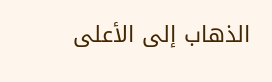الذهاب إلى الأعلى